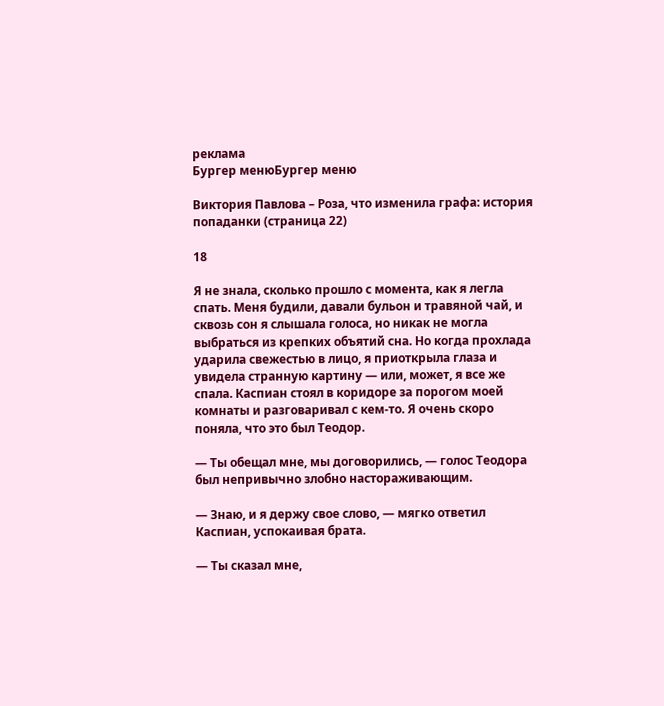реклама
Бургер менюБургер меню

Виктория Павлова – Роза, что изменила графа: история попаданки (страница 22)

18

Я не знала, сколько прошло с момента, как я легла спать. Меня будили, давали бульон и травяной чай, и сквозь сон я слышала голоса, но никак не могла выбраться из крепких объятий сна. Но когда прохлада ударила свежестью в лицо, я приоткрыла глаза и увидела странную картину — или, может, я все же спала. Каспиан стоял в коридоре за порогом моей комнаты и разговаривал с кем-то. Я очень скоро поняла, что это был Теодор.

— Ты обещал мне, мы договорились, — голос Теодора был непривычно злобно настораживающим.

— Знаю, и я держу свое слово, — мягко ответил Каспиан, успокаивая брата.

— Ты сказал мне,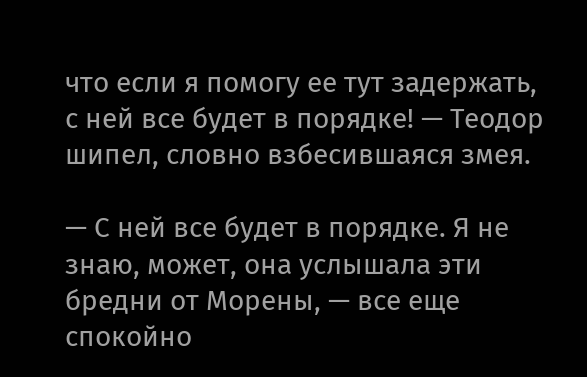что если я помогу ее тут задержать, с ней все будет в порядке! — Теодор шипел, словно взбесившаяся змея.

— С ней все будет в порядке. Я не знаю, может, она услышала эти бредни от Морены, — все еще спокойно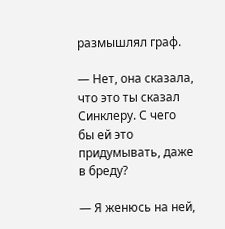размышлял граф.

— Нет, она сказала, что это ты сказал Синклеру. С чего бы ей это придумывать, даже в бреду?

— Я женюсь на ней,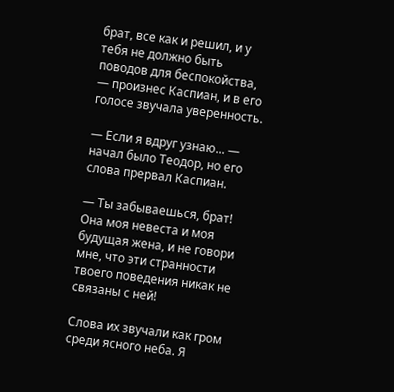брат, все как и решил, и у тебя не должно быть поводов для беспокойства, — произнес Каспиан, и в его голосе звучала уверенность.

— Если я вдруг узнаю... — начал было Теодор, но его слова прервал Каспиан.

— Ты забываешься, брат! Она моя невеста и моя будущая жена, и не говори мне, что эти странности твоего поведения никак не связаны с ней!

Слова их звучали как гром среди ясного неба. Я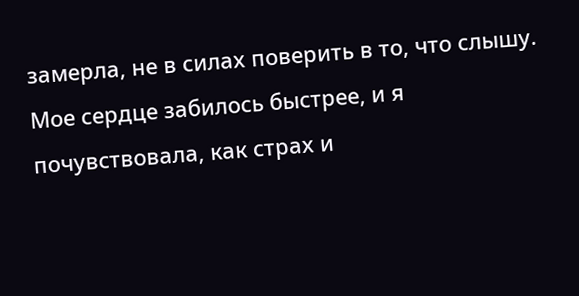замерла, не в силах поверить в то, что слышу. Мое сердце забилось быстрее, и я почувствовала, как страх и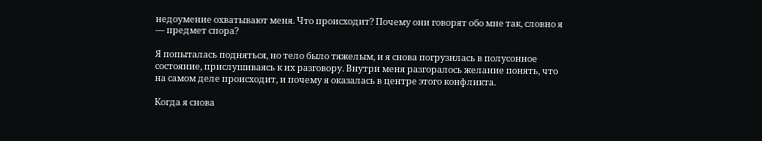недоумение охватывают меня. Что происходит? Почему они говорят обо мне так, словно я — предмет спора?

Я попыталась подняться, но тело было тяжелым, и я снова погрузилась в полусонное состояние, прислушиваясь к их разговору. Внутри меня разгоралось желание понять, что на самом деле происходит, и почему я оказалась в центре этого конфликта.

Когда я снова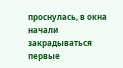проснулась, в окна начали закрадываться первые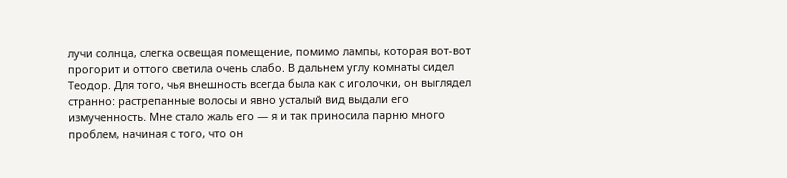лучи солнца, слегка освещая помещение, помимо лампы, которая вот-вот прогорит и оттого светила очень слабо. В дальнем углу комнаты сидел Теодор. Для того, чья внешность всегда была как с иголочки, он выглядел странно: растрепанные волосы и явно усталый вид выдали его измученность. Мне стало жаль его — я и так приносила парню много проблем, начиная с того, что он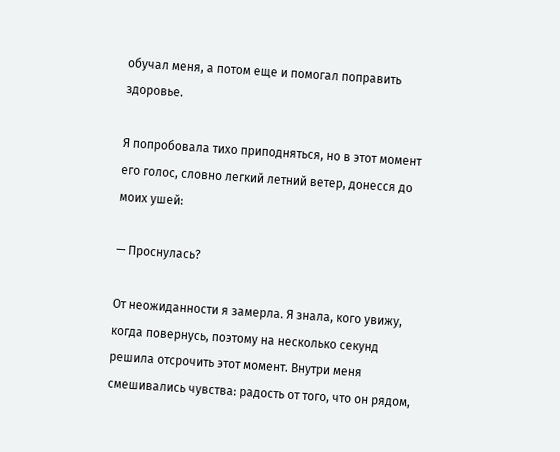обучал меня, а потом еще и помогал поправить здоровье.

Я попробовала тихо приподняться, но в этот момент его голос, словно легкий летний ветер, донесся до моих ушей:

— Проснулась?

От неожиданности я замерла. Я знала, кого увижу, когда повернусь, поэтому на несколько секунд решила отсрочить этот момент. Внутри меня смешивались чувства: радость от того, что он рядом,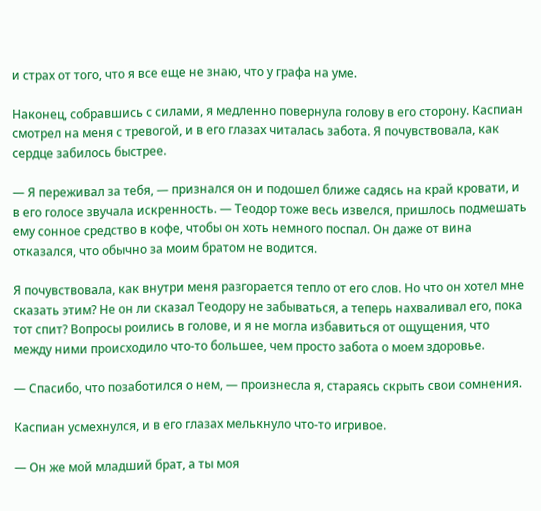и страх от того, что я все еще не знаю, что у графа на уме.

Наконец, собравшись с силами, я медленно повернула голову в его сторону. Каспиан смотрел на меня с тревогой, и в его глазах читалась забота. Я почувствовала, как сердце забилось быстрее.

— Я переживал за тебя, — признался он и подошел ближе садясь на край кровати, и в его голосе звучала искренность. — Теодор тоже весь извелся, пришлось подмешать ему сонное средство в кофе, чтобы он хоть немного поспал. Он даже от вина отказался, что обычно за моим братом не водится.

Я почувствовала, как внутри меня разгорается тепло от его слов. Но что он хотел мне сказать этим? Не он ли сказал Теодору не забываться, а теперь нахваливал его, пока тот спит? Вопросы роились в голове, и я не могла избавиться от ощущения, что между ними происходило что-то большее, чем просто забота о моем здоровье.

— Спасибо, что позаботился о нем, — произнесла я, стараясь скрыть свои сомнения.

Каспиан усмехнулся, и в его глазах мелькнуло что-то игривое.

— Он же мой младший брат, а ты моя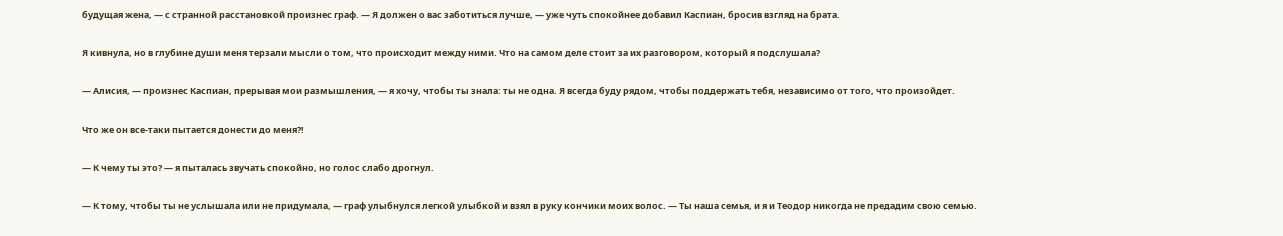будущая жена, — с странной расстановкой произнес граф. — Я должен о вас заботиться лучше, — уже чуть спокойнее добавил Каспиан, бросив взгляд на брата.

Я кивнула, но в глубине души меня терзали мысли о том, что происходит между ними. Что на самом деле стоит за их разговором, который я подслушала?

— Алисия, — произнес Каспиан, прерывая мои размышления, — я хочу, чтобы ты знала: ты не одна. Я всегда буду рядом, чтобы поддержать тебя, независимо от того, что произойдет.

Что же он все-таки пытается донести до меня?!

— К чему ты это? — я пыталась звучать спокойно, но голос слабо дрогнул.

— К тому, чтобы ты не услышала или не придумала, — граф улыбнулся легкой улыбкой и взял в руку кончики моих волос. — Ты наша семья, и я и Теодор никогда не предадим свою семью.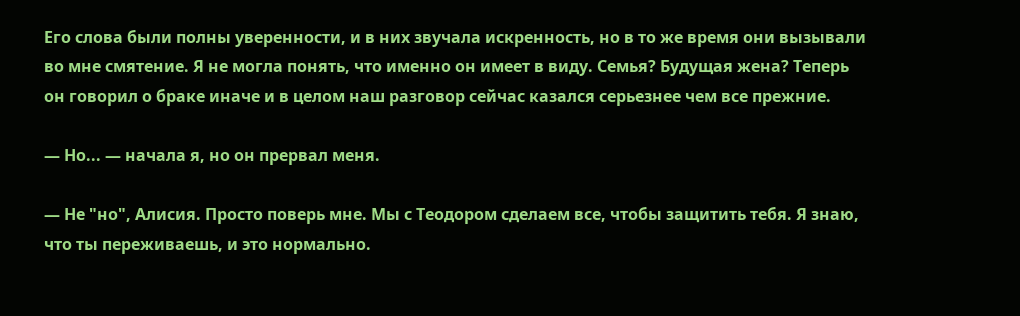Его слова были полны уверенности, и в них звучала искренность, но в то же время они вызывали во мне смятение. Я не могла понять, что именно он имеет в виду. Семья? Будущая жена? Теперь он говорил о браке иначе и в целом наш разговор сейчас казался серьезнее чем все прежние.

— Но... — начала я, но он прервал меня.

— Не "но", Алисия. Просто поверь мне. Мы с Теодором сделаем все, чтобы защитить тебя. Я знаю, что ты переживаешь, и это нормально.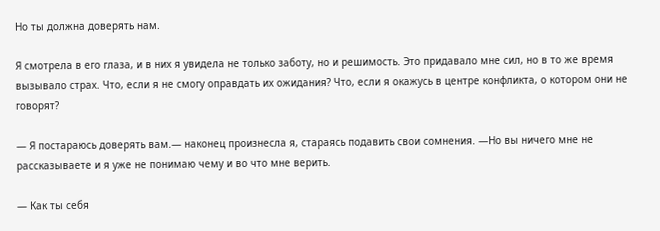Но ты должна доверять нам.

Я смотрела в его глаза, и в них я увидела не только заботу, но и решимость. Это придавало мне сил, но в то же время вызывало страх. Что, если я не смогу оправдать их ожидания? Что, если я окажусь в центре конфликта, о котором они не говорят?

— Я постараюсь доверять вам.— наконец произнесла я, стараясь подавить свои сомнения. —Но вы ничего мне не рассказываете и я уже не понимаю чему и во что мне верить.

— Как ты себя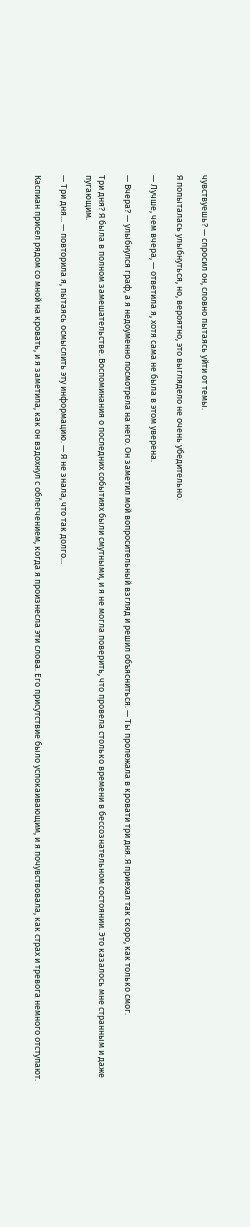чувствуешь? — спросил он, словно пытаясь уйти от темы.

Я попыталась улыбнуться, но, вероятно, это выглядело не очень убедительно.

— Лучше, чем вчера, — ответила я, хотя сама не была в этом уверена.

— Вчера? — улыбнулся граф, а я недоуменно посмотрела на него. Он заметил мой вопросительный взгляд и решил объясниться. — Ты пролежала в кровати три дня. Я приехал так скоро, как только смог.

Три дня? Я была в полном замешательстве. Воспоминания о последних событиях были смутными, и я не могла поверить, что провела столько времени в бессознательном состоянии. Это казалось мне странным и даже пугающим.

— Три дня... — повторила я, пытаясь осмыслить эту информацию. — Я не знала, что так долго...

Каспиан присел рядом со мной на кровать, и я заметила, как он вздохнул с облегчением, когда я произнесла эти слова. Его присутствие было успокаивающим, и я почувствовала, как страх и тревога немного отступают.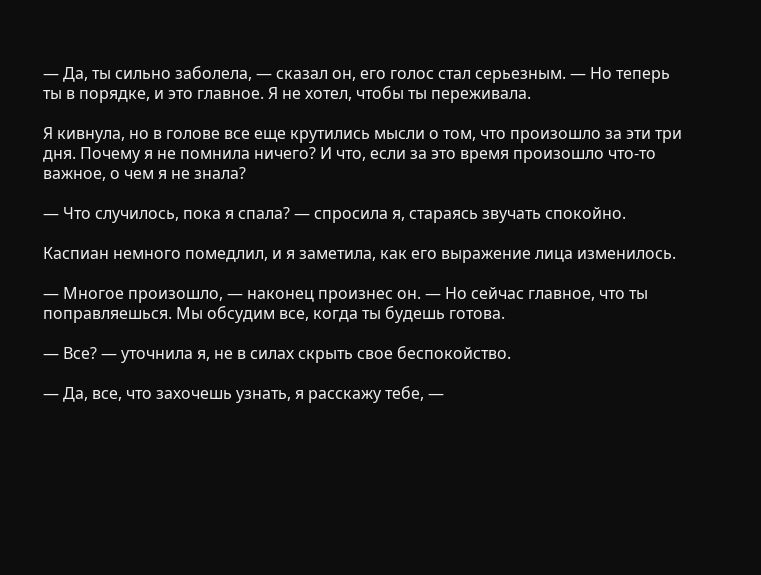— Да, ты сильно заболела, — сказал он, его голос стал серьезным. — Но теперь ты в порядке, и это главное. Я не хотел, чтобы ты переживала.

Я кивнула, но в голове все еще крутились мысли о том, что произошло за эти три дня. Почему я не помнила ничего? И что, если за это время произошло что-то важное, о чем я не знала?

— Что случилось, пока я спала? — спросила я, стараясь звучать спокойно.

Каспиан немного помедлил, и я заметила, как его выражение лица изменилось.

— Многое произошло, — наконец произнес он. — Но сейчас главное, что ты поправляешься. Мы обсудим все, когда ты будешь готова.

— Все? — уточнила я, не в силах скрыть свое беспокойство.

— Да, все, что захочешь узнать, я расскажу тебе, —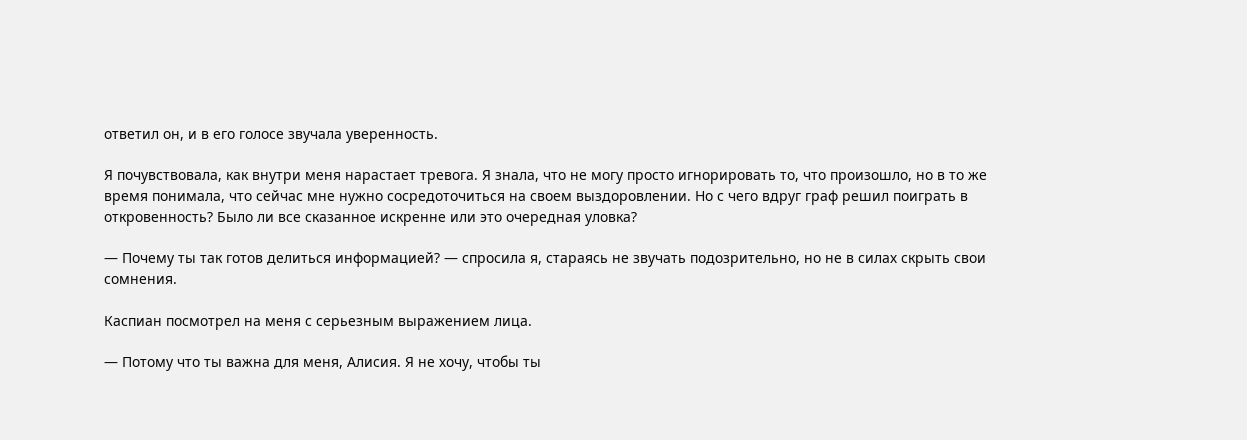ответил он, и в его голосе звучала уверенность.

Я почувствовала, как внутри меня нарастает тревога. Я знала, что не могу просто игнорировать то, что произошло, но в то же время понимала, что сейчас мне нужно сосредоточиться на своем выздоровлении. Но с чего вдруг граф решил поиграть в откровенность? Было ли все сказанное искренне или это очередная уловка?

— Почему ты так готов делиться информацией? — спросила я, стараясь не звучать подозрительно, но не в силах скрыть свои сомнения.

Каспиан посмотрел на меня с серьезным выражением лица.

— Потому что ты важна для меня, Алисия. Я не хочу, чтобы ты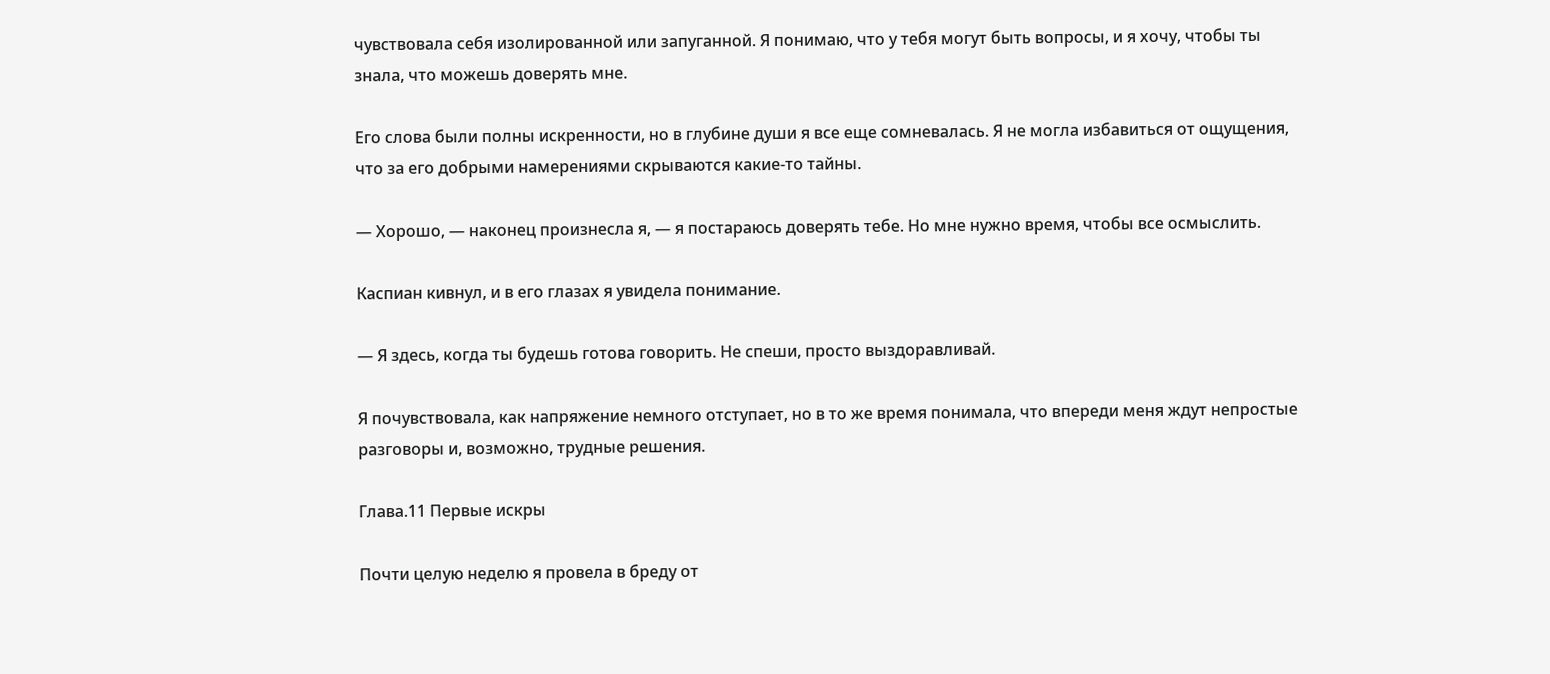чувствовала себя изолированной или запуганной. Я понимаю, что у тебя могут быть вопросы, и я хочу, чтобы ты знала, что можешь доверять мне.

Его слова были полны искренности, но в глубине души я все еще сомневалась. Я не могла избавиться от ощущения, что за его добрыми намерениями скрываются какие-то тайны.

— Хорошо, — наконец произнесла я, — я постараюсь доверять тебе. Но мне нужно время, чтобы все осмыслить.

Каспиан кивнул, и в его глазах я увидела понимание.

— Я здесь, когда ты будешь готова говорить. Не спеши, просто выздоравливай.

Я почувствовала, как напряжение немного отступает, но в то же время понимала, что впереди меня ждут непростые разговоры и, возможно, трудные решения.

Глава.11 Первые искры

Почти целую неделю я провела в бреду от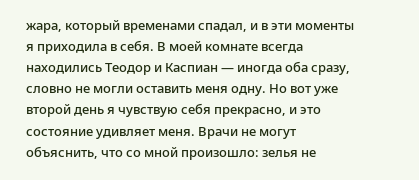жара, который временами спадал, и в эти моменты я приходила в себя. В моей комнате всегда находились Теодор и Каспиан — иногда оба сразу, словно не могли оставить меня одну. Но вот уже второй день я чувствую себя прекрасно, и это состояние удивляет меня. Врачи не могут объяснить, что со мной произошло: зелья не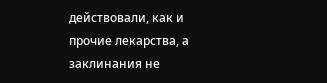действовали, как и прочие лекарства, а заклинания не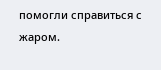помогли справиться с жаром.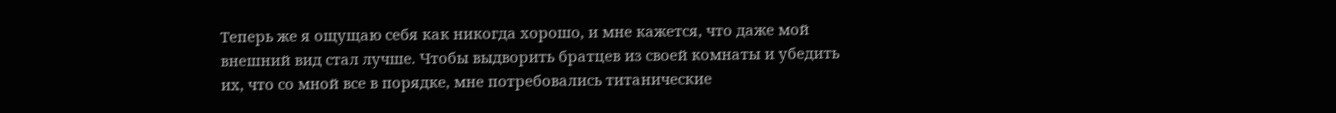Теперь же я ощущаю себя как никогда хорошо, и мне кажется, что даже мой внешний вид стал лучше. Чтобы выдворить братцев из своей комнаты и убедить их, что со мной все в порядке, мне потребовались титанические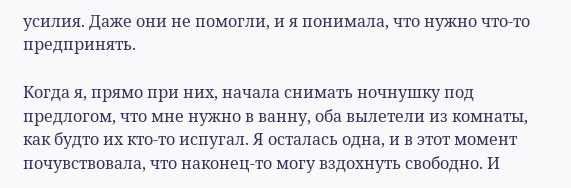усилия. Даже они не помогли, и я понимала, что нужно что-то предпринять.

Когда я, прямо при них, начала снимать ночнушку под предлогом, что мне нужно в ванну, оба вылетели из комнаты, как будто их кто-то испугал. Я осталась одна, и в этот момент почувствовала, что наконец-то могу вздохнуть свободно. И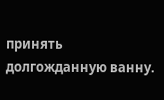принять долгожданную ванну.